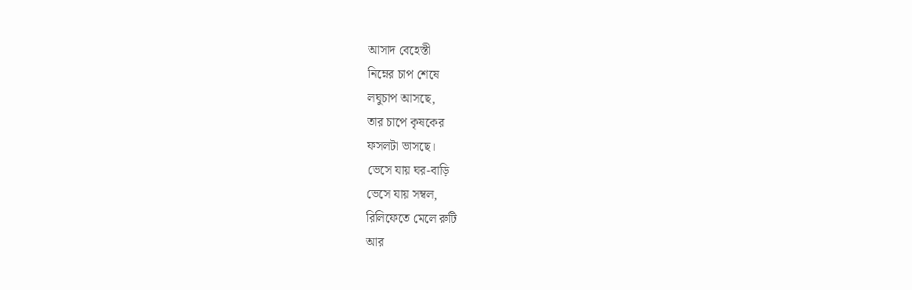আসাদ বেহেস্তী
নিম্নের চাপ শেষে
লঘুচাপ আসছে,
তার চাপে কৃষকের
ফসলটা ভাসছে।
ভেসে যায় ঘর-বাড়ি
ভেসে যায় সম্বল,
রিলিফেতে মেলে রুটি
আর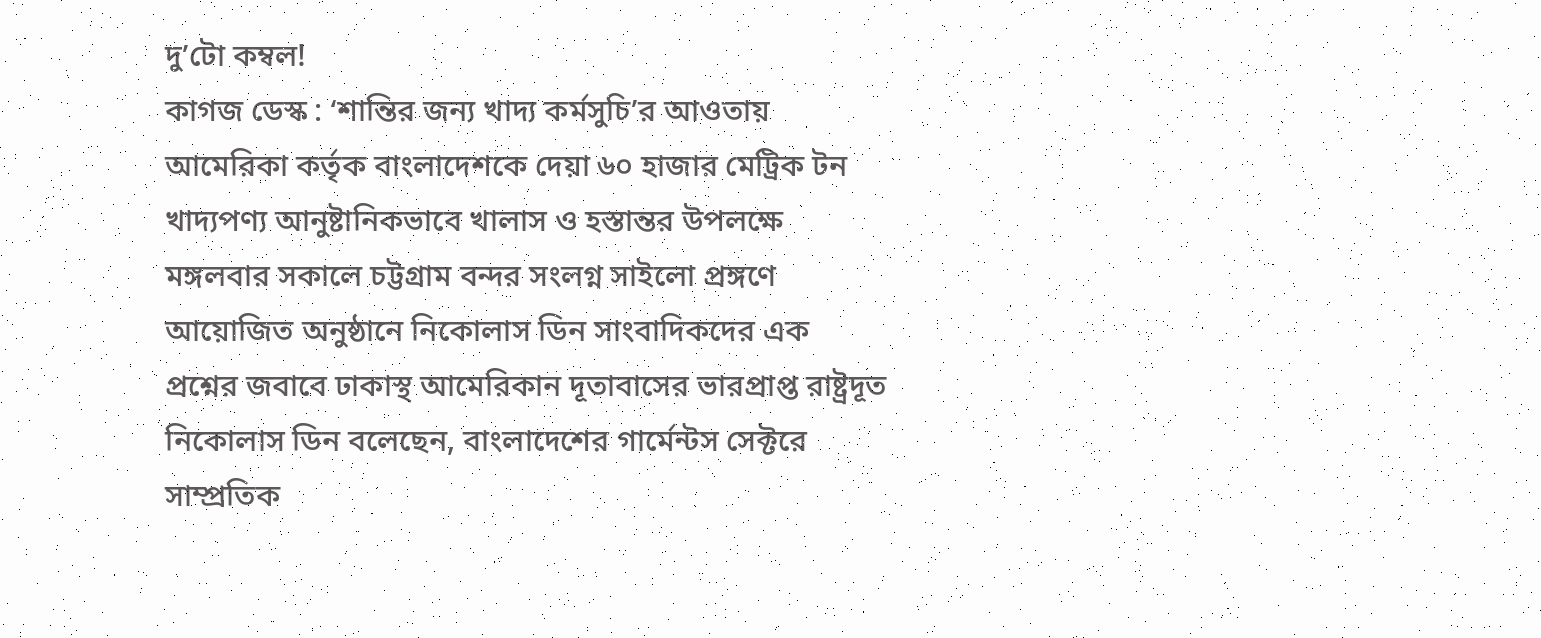দু’টো কম্বল!
কাগজ ডেস্ক : ‘শান্তির জন্য খাদ্য কর্মসুচি’র আওতায় আমেরিকা কর্তৃক বাংলাদেশকে দেয়া ৬০ হাজার মেট্রিক টন খাদ্যপণ্য আনুষ্টানিকভাবে খালাস ও হস্তান্তর উপলক্ষে মঙ্গলবার সকালে চট্টগ্রাম বন্দর সংলগ্ন সাইলো প্রঙ্গণে আয়োজিত অনুষ্ঠানে নিকোলাস ডিন সাংবাদিকদের এক প্রশ্নের জবাবে ঢাকাস্থ আমেরিকান দূতাবাসের ভারপ্রাপ্ত রাষ্ট্রদূত নিকোলাস ডিন বলেছেন, বাংলাদেশের গার্মেন্টস সেক্টরে সাম্প্রতিক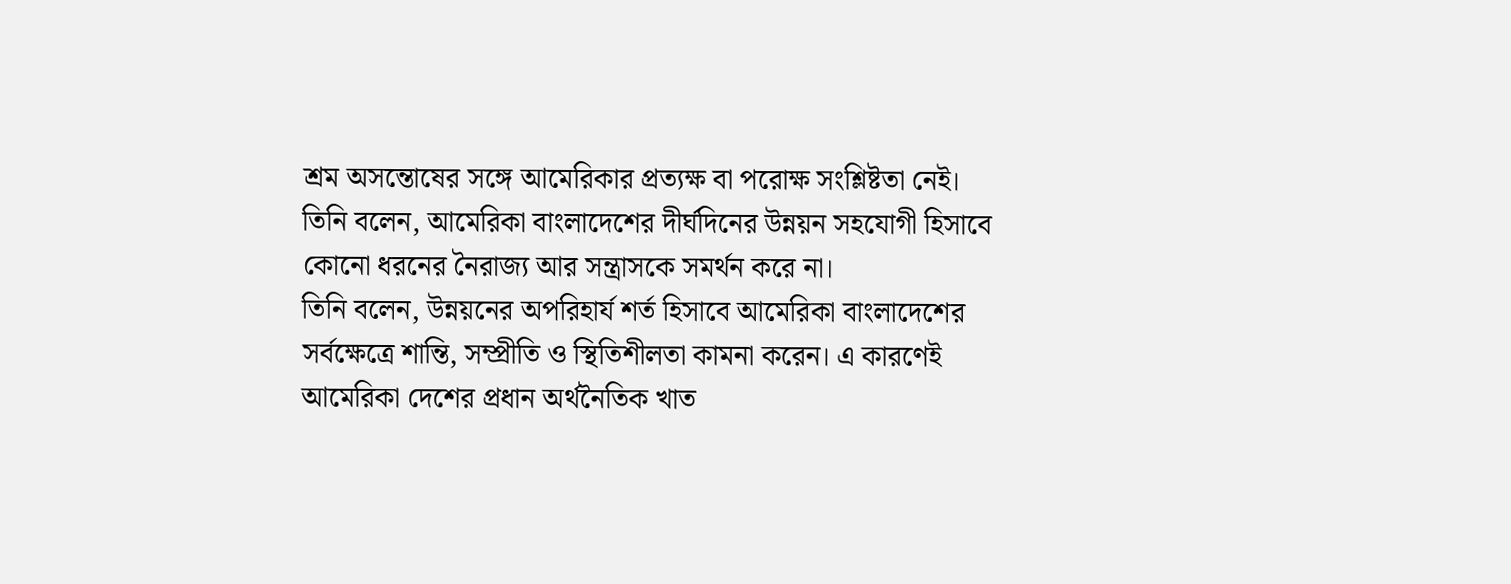শ্রম অসন্তোষের সঙ্গে আমেরিকার প্রত্যক্ষ বা পরোক্ষ সংশ্লিষ্টতা নেই।
তিনি বলেন, আমেরিকা বাংলাদেশের দীর্ঘদিনের উন্নয়ন সহযোগী হিসাবে কোনো ধরনের নৈরাজ্য আর সন্ত্রাসকে সমর্থন করে না।
তিনি বলেন, উন্নয়নের অপরিহার্য শর্ত হিসাবে আমেরিকা বাংলাদেশের সর্বক্ষেত্রে শান্তি, সম্প্রীতি ও স্থিতিশীলতা কামনা করেন। এ কারণেই আমেরিকা দেশের প্রধান অর্থনৈতিক খাত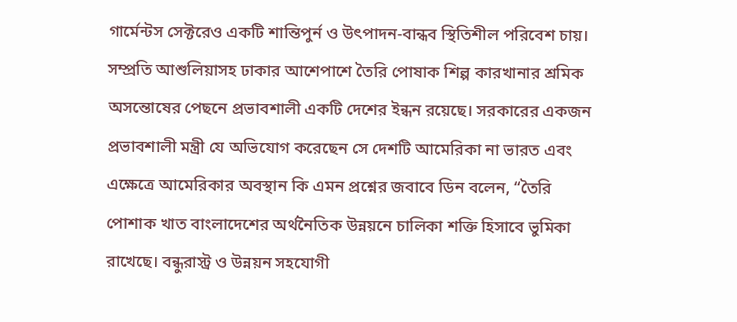গার্মেন্টস সেক্টরেও একটি শান্তিপুর্ন ও উৎপাদন-বান্ধব স্থিতিশীল পরিবেশ চায়।
সম্প্রতি আশুলিয়াসহ ঢাকার আশেপাশে তৈরি পোষাক শিল্প কারখানার শ্রমিক অসন্তোষের পেছনে প্রভাবশালী একটি দেশের ইন্ধন রয়েছে। সরকারের একজন প্রভাবশালী মন্ত্রী যে অভিযোগ করেছেন সে দেশটি আমেরিকা না ভারত এবং এক্ষেত্রে আমেরিকার অবস্থান কি এমন প্রশ্নের জবাবে ডিন বলেন, “তৈরি পোশাক খাত বাংলাদেশের অর্থনৈতিক উন্নয়নে চালিকা শক্তি হিসাবে ভুমিকা রাখেছে। বন্ধুরাস্ট্র ও উন্নয়ন সহযোগী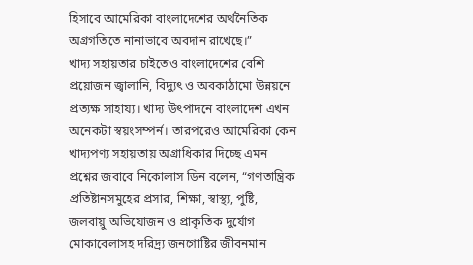হিসাবে আমেরিকা বাংলাদেশের অর্থনৈতিক অগ্রগতিতে নানাভাবে অবদান রাখেছে।”
খাদ্য সহায়তার চাইতেও বাংলাদেশের বেশি প্রয়োজন জ্বালানি, বিদ্যুৎ ও অবকাঠামো উন্নয়নে প্রত্যক্ষ সাহায্য। খাদ্য উৎপাদনে বাংলাদেশ এখন অনেকটা স্বয়ংসম্পর্ন। তারপরেও আমেরিকা কেন খাদ্যপণ্য সহায়তায় অগ্রাধিকার দিচ্ছে এমন প্রশ্নের জবাবে নিকোলাস ডিন বলেন, “গণতান্ত্রিক প্রতিষ্টানসমুহের প্রসার, শিক্ষা, স্বাস্থ্য, পুষ্টি, জলবায়ু অভিযোজন ও প্রাকৃতিক দুর্যোগ মোকাবেলাসহ দরিদ্র্য জনগোষ্টির জীবনমান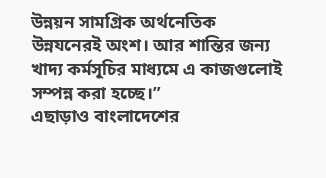উন্নয়ন সামগ্রিক অর্থনেতিক উন্নযনেরই অংশ। আর শান্তির জন্য খাদ্য কর্মসূচির মাধ্যমে এ কাজগুলোই সম্পন্ন করা হচ্ছে।”
এছাড়াও বাংলাদেশের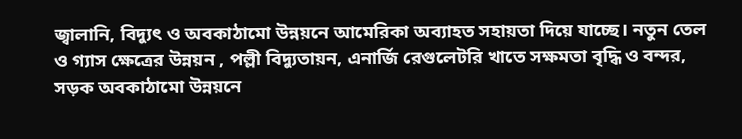জ্বালানি, বিদ্যুৎ ও অবকাঠামো উন্নয়নে আমেরিকা অব্যাহত সহায়তা দিয়ে যাচ্ছে। নতুন তেল ও গ্যাস ক্ষেত্রের উন্নয়ন , পল্লী বিদ্যুতায়ন, এনার্জি রেগুলেটরি খাতে সক্ষমতা বৃদ্ধি ও বন্দর, সড়ক অবকাঠামো উন্নয়নে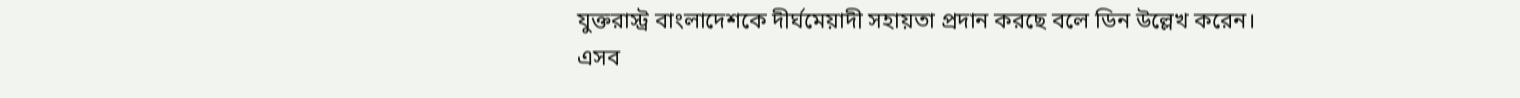যুক্তরাস্ট্র বাংলাদেশকে দীর্ঘমেয়াদী সহায়তা প্রদান করছে বলে ডিন উল্লেখ করেন।
এসব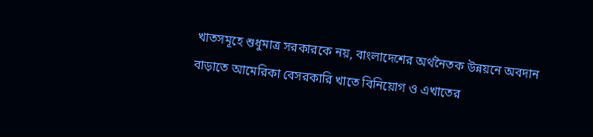খাতসমূহে শুধুমাত্র সরকারকে নয়, বাংলাদেশের অর্থনৈতক উন্নয়নে অবদান বাড়াতে আমেরিকা বেসরকারি খাতে বিনিয়োগ ও এখাতের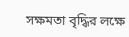সক্ষমতা বৃদ্ধির লক্ষে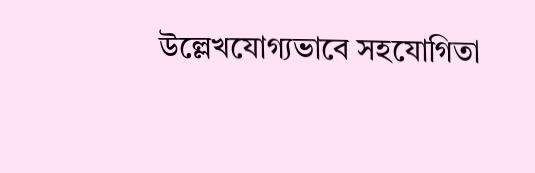উল্লেখযোগ্যভাবে সহযোগিতা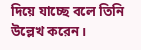দিয়ে যাচ্ছে বলে তিনি উল্লেখ করেন।